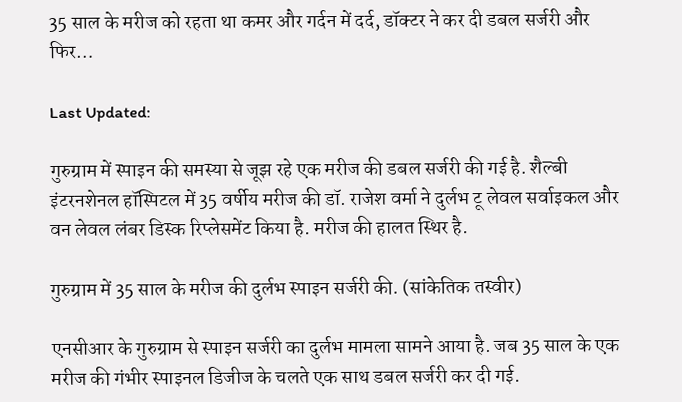35 साल के मरीज को रहता था कमर और गर्दन में दर्द, डॉक्टर ने कर दी डबल सर्जरी और फिर…

Last Updated:

गुरुग्राम में स्‍पाइन की समस्‍या से जूझ रहे एक मरीज की डबल सर्जरी की गई है. शैल्बी इंटरनशेनल हॉस्पिटल में 35 वर्षीय मरीज की डॉ. राजेश वर्मा ने दुर्लभ टू लेवल सर्वाइकल और वन लेवल लंबर डिस्क रिप्लेसमेंट किया है. मरीज की हालत स्‍थ‍िर है.

गुरुग्राम में 35 साल के मरीज की दुर्लभ स्‍पाइन सर्जरी की. (सांकेतिक तस्वीर)

एनसीआर के गुरुग्राम से स्पाइन सर्जरी का दुर्लभ मामला सामने आया है. जब 35 साल के एक मरीज की गंभीर स्पाइनल डिजीज के चलते एक साथ डबल सर्जरी कर दी गई.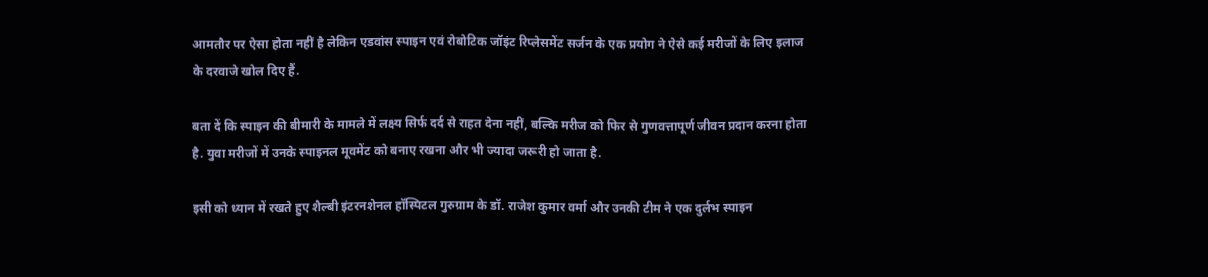आमतौर पर ऐसा होता नहीं है लेकिन एडवांस स्पाइन एवं रोबोटिक जॉइंट रिप्लेसमेंट सर्जन के एक प्रयोग ने ऐसे कई मरीजों के लिए इलाज के दरवाजे खोल दिए हैं.

बता दें कि स्पाइन की बीमारी के मामले में लक्ष्य सिर्फ दर्द से राहत देना नहीं, बल्कि मरीज को फिर से गुणवत्तापूर्ण जीवन प्रदान करना होता है. युवा मरीजों में उनके स्पाइनल मूवमेंट को बनाए रखना और भी ज्यादा जरूरी हो जाता है.

इसी को ध्यान में रखते हुए शैल्बी इंटरनशेनल हॉस्पिटल गुरुग्राम के डॉ. राजेश कुमार वर्मा और उनकी टीम ने एक दुर्लभ स्पाइन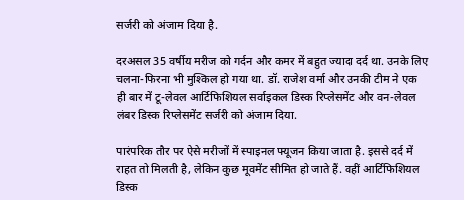सर्जरी को अंजाम दिया है.

दरअसल 35 वर्षीय मरीज को गर्दन और कमर में बहुत ज्यादा दर्द था. उनके लिए चलना-फिरना भी मुश्किल हो गया था. डॉ. राजेश वर्मा और उनकी टीम ने एक ही बार में टू-लेवल आर्टिफिशियल सर्वाइकल डिस्क रिप्लेसमेंट और वन-लेवल लंबर डिस्क रिप्लेसमेंट सर्जरी को अंजाम दिया.

पारंपरिक तौर पर ऐसे मरीजों में स्पाइनल फ्यूजन किया जाता है. इससे दर्द में राहत तो मिलती है, लेकिन कुछ मूवमेंट सीमित हो जाते हैं. वहीं आर्टिफिशियल डिस्क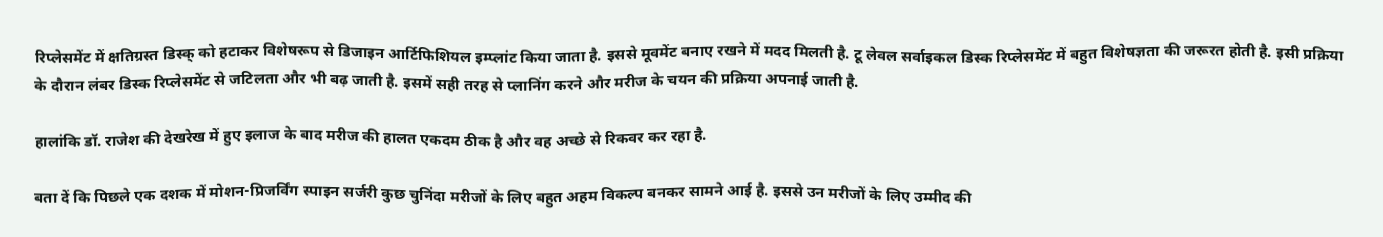रिप्लेसमेंट में क्षतिग्रस्त डिस्क् को हटाकर विशेषरूप से डिजाइन आर्टिफिशियल इम्प्लांट किया जाता है. इससे मूवमेंट बनाए रखने में मदद मिलती है. टू लेवल सर्वाइकल डिस्क रिप्लेसमेंट में बहुत विशेषज्ञता की जरूरत होती है. इसी प्रक्रिया के दौरान लंबर डिस्क रिप्लेसमेंट से जटिलता और भी बढ़ जाती है. इसमें सही तरह से प्लानिंग करने और मरीज के चयन की प्रक्रिया अपनाई जाती है.

हालांकि डॉ. राजेश की देखरेख में हुए इलाज के बाद मरीज की हालत एकदम ठीक है और वह अच्छे से रिकवर कर रहा है.

बता दें कि पिछले एक दशक में मोशन-प्रिजर्विंग स्पाइन सर्जरी कुछ चुनिंदा मरीजों के लिए बहुत अहम विकल्प बनकर सामने आई है. इससे उन मरीजों के लिए उम्मीद की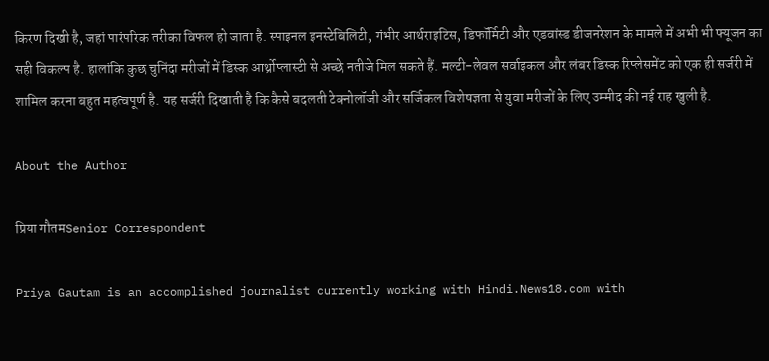किरण दिखी है, जहां पारंपरिक तरीका विफल हो जाता है. स्पाइनल इनस्टेबिलिटी, गंभीर आर्थराइटिस, डिफॉर्मिटी और एडवांस्ड डीजनरेशन के मामले में अभी भी फ्यूजन का सही विकल्प है. हालांकि कुछ चुनिंदा मरीजों में डिस्क आर्थ्रोप्लास्टी से अच्छे नतीजे मिल सकते हैं. मल्टी-लेवल सर्वाइकल और लंबर डिस्क रिप्लेसमेंट को एक ही सर्जरी में शामिल करना बहुत महत्वपूर्ण है. यह सर्जरी दिखाती है कि कैसे बदलती टेक्नोलॉजी और सर्जिकल विशेषज्ञता से युवा मरीजों के लिए उम्मीद की नई राह खुली है.

About the Author

प्रिया गौतमSenior Correspondent

Priya Gautam is an accomplished journalist currently working with Hindi.News18.com with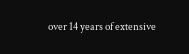over 14 years of extensive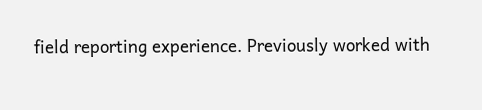field reporting experience. Previously worked with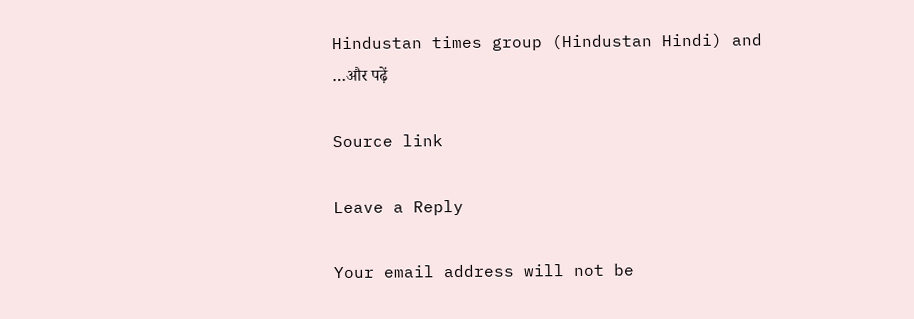Hindustan times group (Hindustan Hindi) and …और पढ़ें

Source link

Leave a Reply

Your email address will not be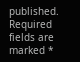published. Required fields are marked *